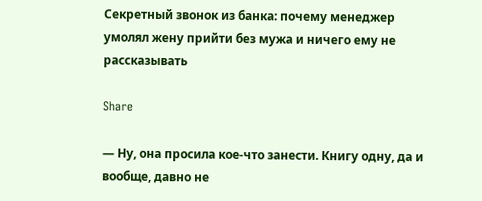Секретный звонок из банка: почему менеджер умолял жену прийти без мужа и ничего ему не рассказывать

Share

— Ну, она просила кое-что занести. Книгу одну, да и вообще, давно не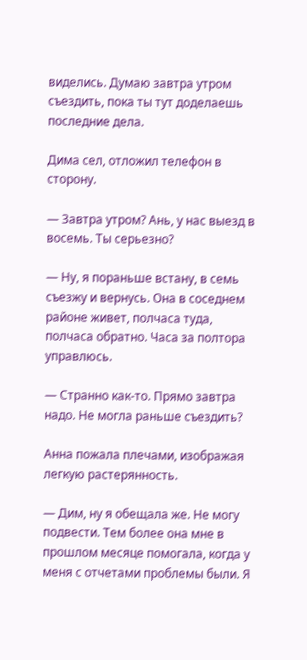виделись. Думаю завтра утром съездить, пока ты тут доделаешь последние дела.

Дима сел, отложил телефон в сторону.

— Завтра утром? Ань, у нас выезд в восемь. Ты серьезно?

— Ну, я пораньше встану, в семь съезжу и вернусь. Она в соседнем районе живет, полчаса туда, полчаса обратно. Часа за полтора управлюсь.

— Странно как-то. Прямо завтра надо. Не могла раньше съездить?

Анна пожала плечами, изображая легкую растерянность.

— Дим, ну я обещала же. Не могу подвести. Тем более она мне в прошлом месяце помогала, когда у меня с отчетами проблемы были. Я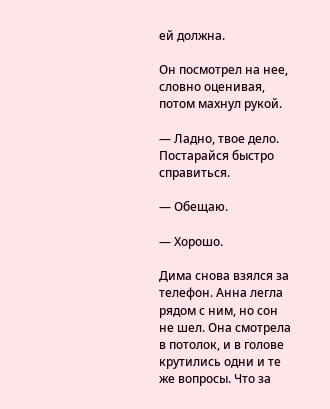ей должна.

Он посмотрел на нее, словно оценивая, потом махнул рукой.

— Ладно, твое дело. Постарайся быстро справиться.

— Обещаю.

— Хорошо.

Дима снова взялся за телефон. Анна легла рядом с ним, но сон не шел. Она смотрела в потолок, и в голове крутились одни и те же вопросы. Что за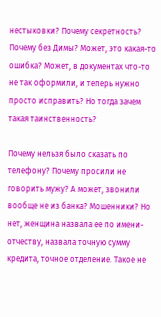нестыковки? Почему секретность? Почему без Димы? Может, это какая-то ошибка? Может, в документах что-то не так оформили, и теперь нужно просто исправить? Но тогда зачем такая таинственность?

Почему нельзя было сказать по телефону? Почему просили не говорить мужу? А может, звонили вообще не из банка? Мошенники? Но нет, женщина назвала ее по имени-отчеству, назвала точную сумму кредита, точное отделение. Такое не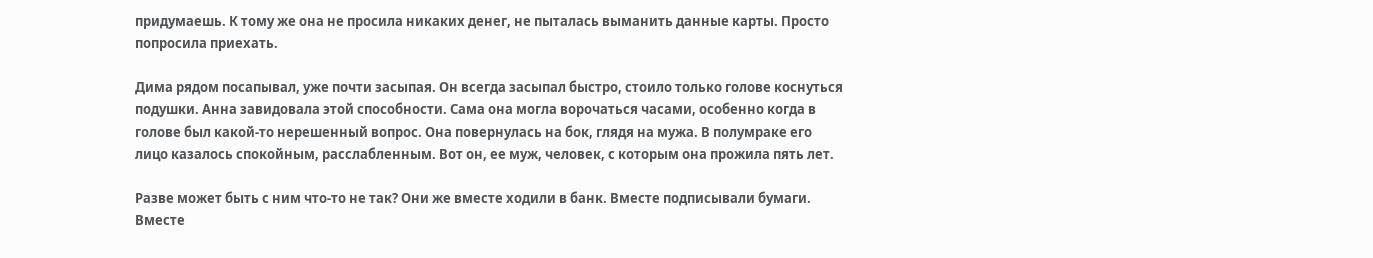придумаешь. К тому же она не просила никаких денег, не пыталась выманить данные карты. Просто попросила приехать.

Дима рядом посапывал, уже почти засыпая. Он всегда засыпал быстро, стоило только голове коснуться подушки. Анна завидовала этой способности. Сама она могла ворочаться часами, особенно когда в голове был какой-то нерешенный вопрос. Она повернулась на бок, глядя на мужа. В полумраке его лицо казалось спокойным, расслабленным. Вот он, ее муж, человек, с которым она прожила пять лет.

Разве может быть с ним что-то не так? Они же вместе ходили в банк. Вместе подписывали бумаги. Вместе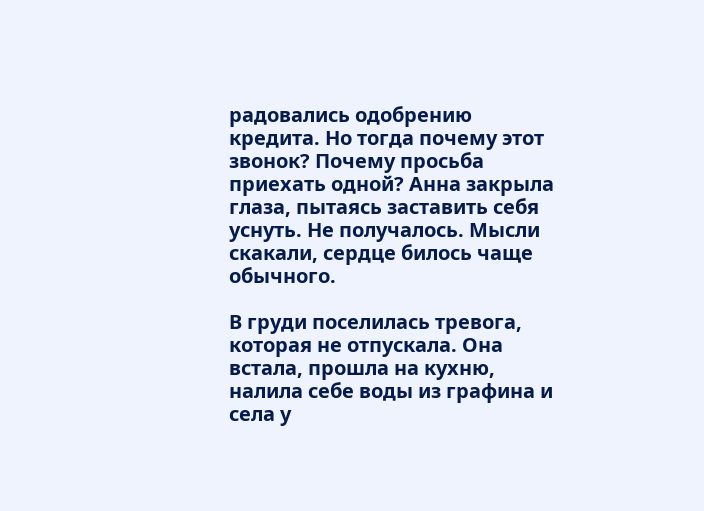радовались одобрению кредита. Но тогда почему этот звонок? Почему просьба приехать одной? Анна закрыла глаза, пытаясь заставить себя уснуть. Не получалось. Мысли скакали, сердце билось чаще обычного.

В груди поселилась тревога, которая не отпускала. Она встала, прошла на кухню, налила себе воды из графина и села у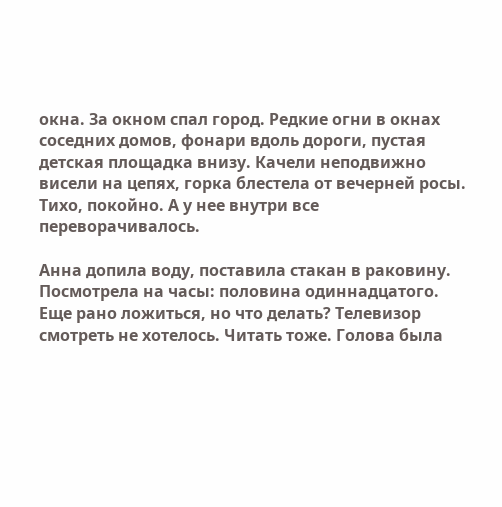окна. За окном спал город. Редкие огни в окнах соседних домов, фонари вдоль дороги, пустая детская площадка внизу. Качели неподвижно висели на цепях, горка блестела от вечерней росы. Тихо, покойно. А у нее внутри все переворачивалось.

Анна допила воду, поставила стакан в раковину. Посмотрела на часы: половина одиннадцатого. Еще рано ложиться, но что делать? Телевизор смотреть не хотелось. Читать тоже. Голова была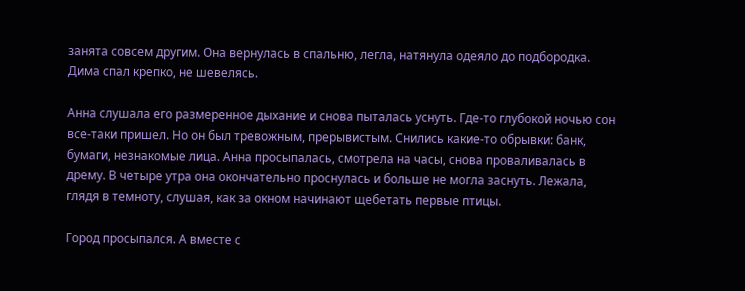занята совсем другим. Она вернулась в спальню, легла, натянула одеяло до подбородка. Дима спал крепко, не шевелясь.

Анна слушала его размеренное дыхание и снова пыталась уснуть. Где-то глубокой ночью сон все-таки пришел. Но он был тревожным, прерывистым. Снились какие-то обрывки: банк, бумаги, незнакомые лица. Анна просыпалась, смотрела на часы, снова проваливалась в дрему. В четыре утра она окончательно проснулась и больше не могла заснуть. Лежала, глядя в темноту, слушая, как за окном начинают щебетать первые птицы.

Город просыпался. А вместе с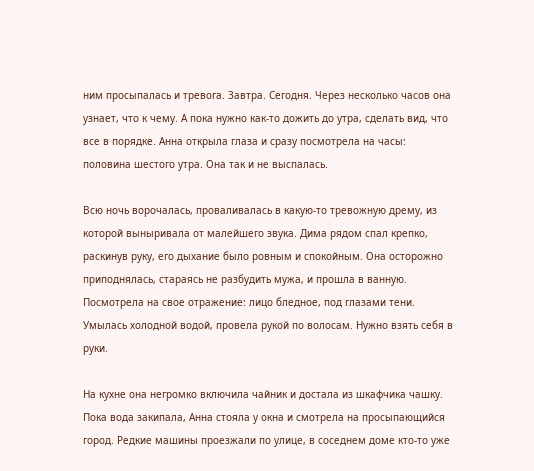ним просыпалась и тревога. Завтра. Сегодня. Через несколько часов она узнает, что к чему. А пока нужно как-то дожить до утра, сделать вид, что все в порядке. Анна открыла глаза и сразу посмотрела на часы: половина шестого утра. Она так и не выспалась.

Всю ночь ворочалась, проваливалась в какую-то тревожную дрему, из которой выныривала от малейшего звука. Дима рядом спал крепко, раскинув руку, его дыхание было ровным и спокойным. Она осторожно приподнялась, стараясь не разбудить мужа, и прошла в ванную. Посмотрела на свое отражение: лицо бледное, под глазами тени. Умылась холодной водой, провела рукой по волосам. Нужно взять себя в руки.

На кухне она негромко включила чайник и достала из шкафчика чашку. Пока вода закипала, Анна стояла у окна и смотрела на просыпающийся город. Редкие машины проезжали по улице, в соседнем доме кто-то уже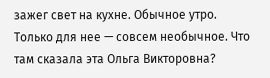зажег свет на кухне. Обычное утро. Только для нее — совсем необычное. Что там сказала эта Ольга Викторовна?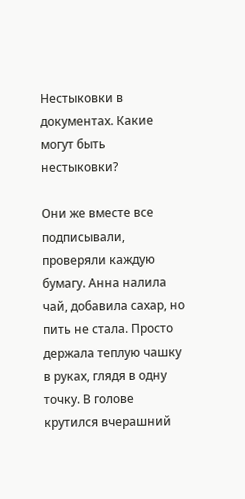Нестыковки в документах. Какие могут быть нестыковки?

Они же вместе все подписывали, проверяли каждую бумагу. Анна налила чай, добавила сахар, но пить не стала. Просто держала теплую чашку в руках, глядя в одну точку. В голове крутился вчерашний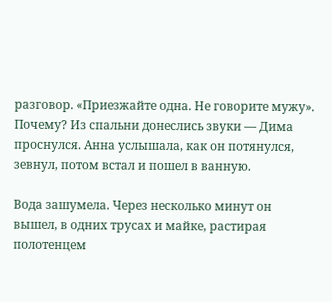разговор. «Приезжайте одна. Не говорите мужу». Почему? Из спальни донеслись звуки — Дима проснулся. Анна услышала, как он потянулся, зевнул, потом встал и пошел в ванную.

Вода зашумела. Через несколько минут он вышел, в одних трусах и майке, растирая полотенцем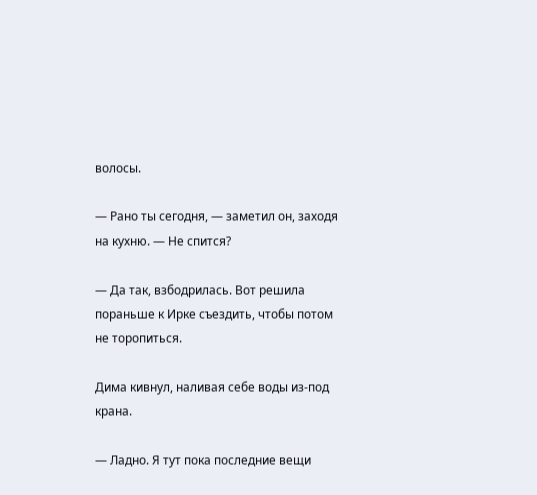волосы.

— Рано ты сегодня, — заметил он, заходя на кухню. — Не спится?

— Да так, взбодрилась. Вот решила пораньше к Ирке съездить, чтобы потом не торопиться.

Дима кивнул, наливая себе воды из-под крана.

— Ладно. Я тут пока последние вещи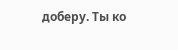доберу. Ты ко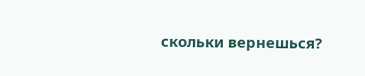скольки вернешься?